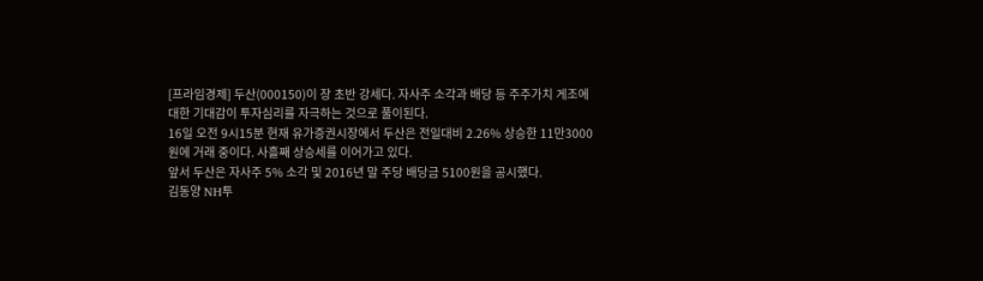[프라임경제] 두산(000150)이 장 초반 강세다. 자사주 소각과 배당 등 주주가치 게조에 대한 기대감이 투자심리를 자극하는 것으로 풀이된다.
16일 오전 9시15분 현재 유가증권시장에서 두산은 전일대비 2.26% 상승한 11만3000원에 거래 중이다. 사흘째 상승세를 이어가고 있다.
앞서 두산은 자사주 5% 소각 및 2016년 말 주당 배당금 5100원을 공시했다.
김동양 NH투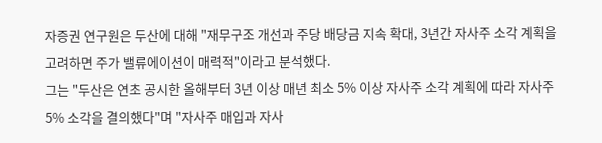자증권 연구원은 두산에 대해 "재무구조 개선과 주당 배당금 지속 확대, 3년간 자사주 소각 계획을 고려하면 주가 밸류에이션이 매력적"이라고 분석했다.
그는 "두산은 연초 공시한 올해부터 3년 이상 매년 최소 5% 이상 자사주 소각 계획에 따라 자사주 5% 소각을 결의했다"며 "자사주 매입과 자사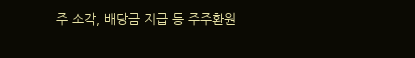주 소각, 배당금 지급 등 주주환원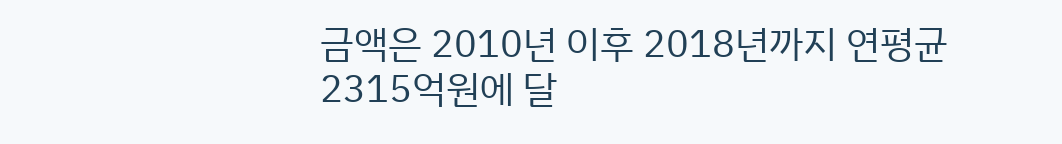금액은 2010년 이후 2018년까지 연평균 2315억원에 달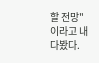할 전망"이라고 내다봤다.